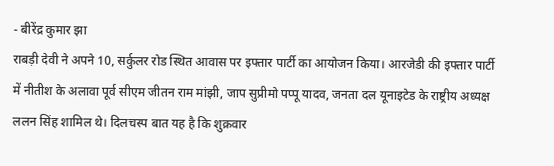- बीरेंद्र कुमार झा
राबड़ी देवी ने अपने 10, सर्कुलर रोड स्थित आवास पर इफ्तार पार्टी का आयोजन किया। आरजेडी की इफ्तार पार्टी में नीतीश के अलावा पूर्व सीएम जीतन राम मांझी, जाप सुप्रीमो पप्पू यादव, जनता दल यूनाइटेड के राष्ट्रीय अध्यक्ष ललन सिंह शामिल थे। दिलचस्प बात यह है कि शुक्रवार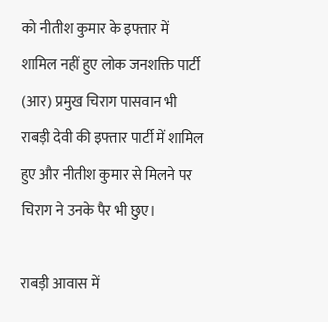को नीतीश कुमार के इफ्तार में शामिल नहीं हुए लोक जनशक्ति पार्टी (आर) प्रमुख चिराग पासवान भी राबड़ी देवी की इफ्तार पार्टी में शामिल हुए और नीतीश कुमार से मिलने पर चिराग ने उनके पैर भी छुए।

राबड़ी आवास में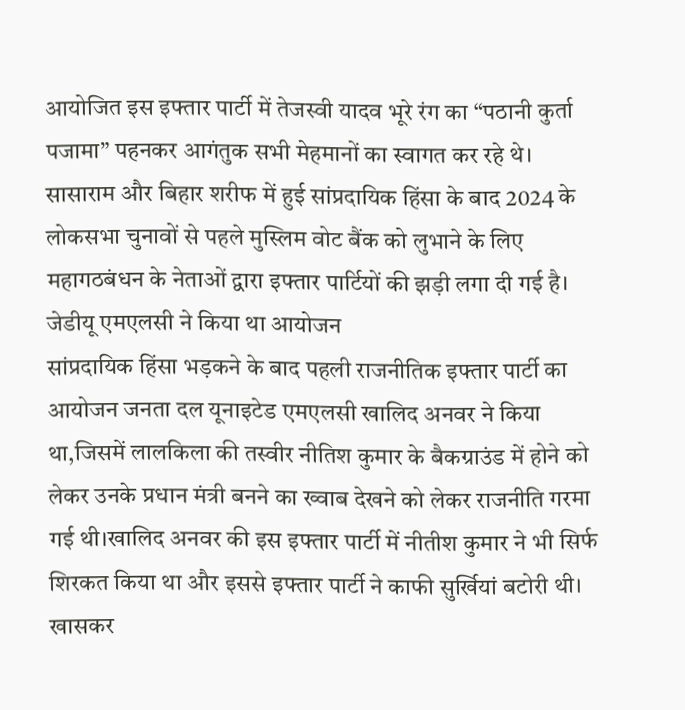आयोजित इस इफ्तार पार्टी में तेजस्वी यादव भूरे रंग का “पठानी कुर्ता पजामा” पहनकर आगंतुक सभी मेहमानों का स्वागत कर रहे थे।
सासाराम और बिहार शरीफ में हुई सांप्रदायिक हिंसा के बाद 2024 के लोकसभा चुनावों से पहले मुस्लिम वोट बैंक को लुभाने के लिए महागठबंधन के नेताओं द्वारा इफ्तार पार्टियों की झड़ी लगा दी गई है।
जेडीयू एमएलसी ने किया था आयोजन
सांप्रदायिक हिंसा भड़कने के बाद पहली राजनीतिक इफ्तार पार्टी का आयोजन जनता दल यूनाइटेड एमएलसी खालिद अनवर ने किया था,जिसमें लालकिला की तस्वीर नीतिश कुमार के बैकग्राउंड में होने को लेकर उनके प्रधान मंत्री बनने का ख्वाब देखने को लेकर राजनीति गरमा गई थी।खालिद अनवर की इस इफ्तार पार्टी में नीतीश कुमार ने भी सिर्फ शिरकत किया था और इससे इफ्तार पार्टी ने काफी सुर्खियां बटोरी थी। खासकर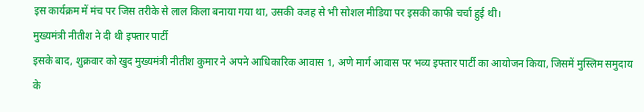इस कार्यक्रम में मंच पर जिस तरीके से लाल किला बनाया गया था, उसकी वजह से भी सोशल मीडिया पर इसकी काफी चर्चा हुई थी।
मुख्यमंत्री नीतीश ने दी थी इफ्तार पार्टी
इसके बाद, शुक्रवार को खुद मुख्यमंत्री नीतीश कुमार ने अपने आधिकारिक आवास 1, अणे मार्ग आवास पर भव्य इफ्तार पार्टी का आयोजन किया, जिसमें मुस्लिम समुदाय के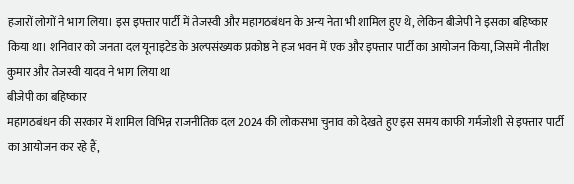हजारों लोगों ने भाग लिया। इस इफ्तार पार्टी में तेजस्वी और महागठबंधन के अन्य नेता भी शामिल हुए थे, लेकिन बीजेपी ने इसका बहिष्कार किया था। शनिवार को जनता दल यूनाइटेड के अल्पसंख्यक प्रकोष्ठ ने हज भवन में एक और इफ्तार पार्टी का आयोजन किया, जिसमें नीतीश कुमार और तेजस्वी यादव ने भाग लिया था
बीजेपी का बहिष्कार
महागठबंधन की सरकार में शामिल विभिन्न राजनीतिक दल 2024 की लोकसभा चुनाव को देखते हुए इस समय काफी गर्मजोशी से इफ्तार पार्टी का आयोजन कर रहे हैं,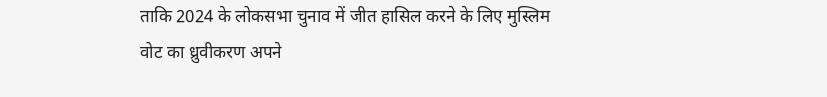ताकि 2024 के लोकसभा चुनाव में जीत हासिल करने के लिए मुस्लिम वोट का ध्रुवीकरण अपने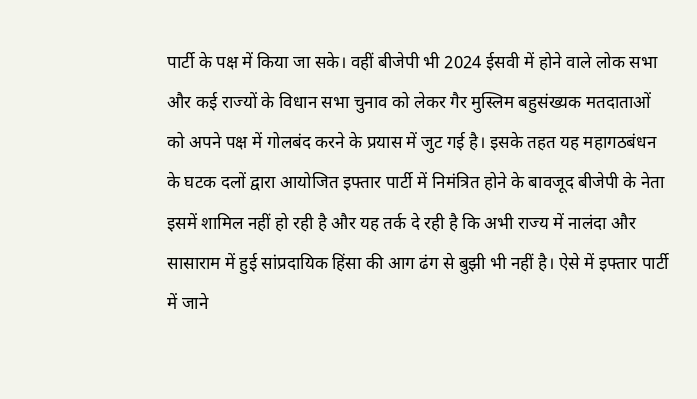पार्टी के पक्ष में किया जा सके। वहीं बीजेपी भी 2024 ईसवी में होने वाले लोक सभा और कई राज्यों के विधान सभा चुनाव को लेकर गैर मुस्लिम बहुसंख्यक मतदाताओं को अपने पक्ष में गोलबंद करने के प्रयास में जुट गई है। इसके तहत यह महागठबंधन के घटक दलों द्वारा आयोजित इफ्तार पार्टी में निमंत्रित होने के बावजूद बीजेपी के नेता इसमें शामिल नहीं हो रही है और यह तर्क दे रही है कि अभी राज्य में नालंदा और सासाराम में हुई सांप्रदायिक हिंसा की आग ढंग से बुझी भी नहीं है। ऐसे में इफ्तार पार्टी में जाने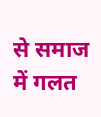से समाज में गलत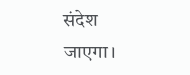संदेश जाएगा।